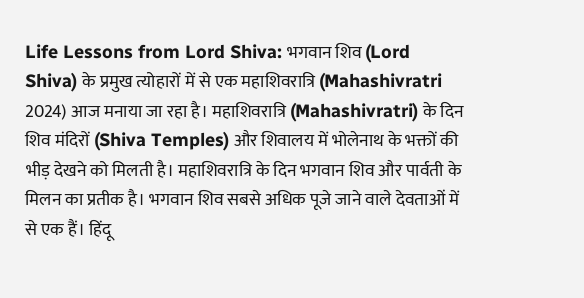Life Lessons from Lord Shiva: भगवान शिव (Lord Shiva) के प्रमुख त्योहारों में से एक महाशिवरात्रि (Mahashivratri 2024) आज मनाया जा रहा है। महाशिवरात्रि (Mahashivratri) के दिन शिव मंदिरों (Shiva Temples) और शिवालय में भोलेनाथ के भक्तों की भीड़ देखने को मिलती है। महाशिवरात्रि के दिन भगवान शिव और पार्वती के मिलन का प्रतीक है। भगवान शिव सबसे अधिक पूजे जाने वाले देवताओं में से एक हैं। हिंदू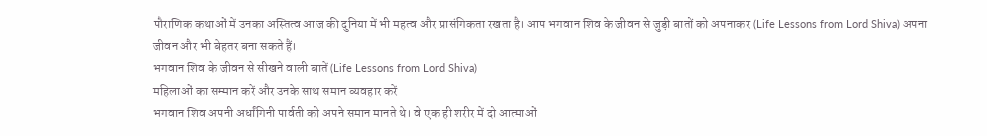पौराणिक कथाओं में उनका अस्तित्व आज की दुनिया में भी महत्व और प्रासंगिकता रखता है। आप भगवान शिव के जीवन से जुड़ी बातों को अपनाकर (Life Lessons from Lord Shiva) अपना जीवन और भी बेहतर बना सकते हैं।
भगवान शिव के जीवन से सीखने वाली बातें (Life Lessons from Lord Shiva)
महिलाओं का सम्मान करें और उनके साथ समान व्यवहार करें
भगवान शिव अपनी अर्धांगिनी पार्वती को अपने समान मानते थे। वे एक ही शरीर में दो आत्माओं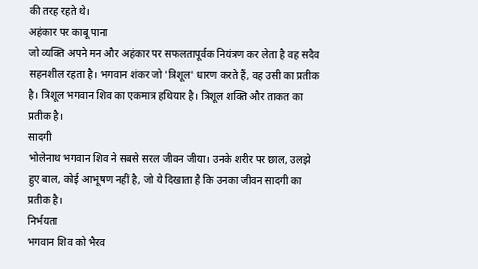की तरह रहते थे।
अहंकार पर काबू पाना
जो व्यक्ति अपने मन और अहंकार पर सफलतापूर्वक नियंत्रण कर लेता है वह सदैव सहनशील रहता है। भगवान शंकर जो 'त्रिशूल' धारण करते हैं, वह उसी का प्रतीक है। त्रिशूल भगवान शिव का एकमात्र हथियार है। त्रिशूल शक्ति और ताकत का प्रतीक है।
सादगी
भोलेनाथ भगवान शिव ने सबसे सरल जीवन जीया। उनके शरीर पर छाल, उलझे हुए बाल, कोई आभूषण नहीं है, जो ये दिखाता है कि उनका जीवन सादगी का प्रतीक है।
निर्भयता
भगवान शिव को भैरव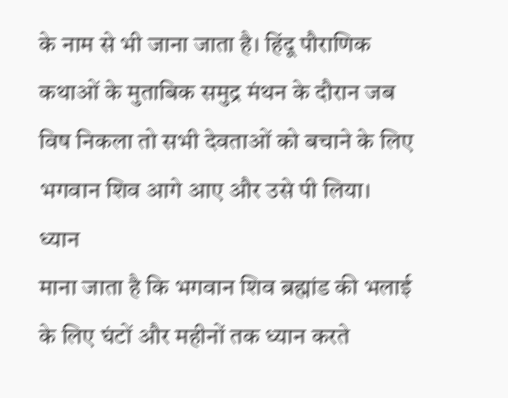के नाम से भी जाना जाता है। हिंदू पौराणिक कथाओं के मुताबिक समुद्र मंथन के दौरान जब विष निकला तो सभी देवताओं को बचाने के लिए भगवान शिव आगे आए और उसे पी लिया।
ध्यान
माना जाता है कि भगवान शिव ब्रह्मांड की भलाई के लिए घंटों और महीनों तक ध्यान करते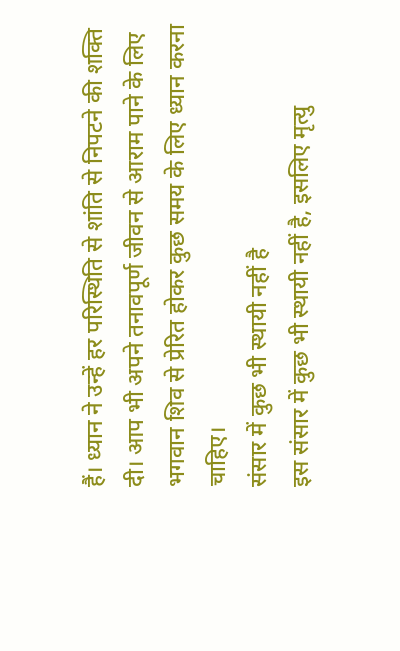हैं। ध्यान ने उन्हें हर परिस्थिति से शांति से निपटने की शक्ति दी। आप भी अपने तनावपूर्ण जीवन से आराम पाने के लिए भगवान शिव से प्रेरित होकर कुछ समय के लिए ध्यान करना चाहिए।
संसार में कुछ भी स्थायी नहीं है
इस संसार में कुछ भी स्थायी नहीं है, इसलिए मृत्यु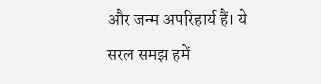और जन्म अपरिहार्य हैं। ये सरल समझ हमें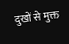दुखों से मुक्त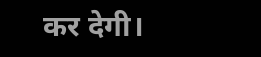कर देगी।